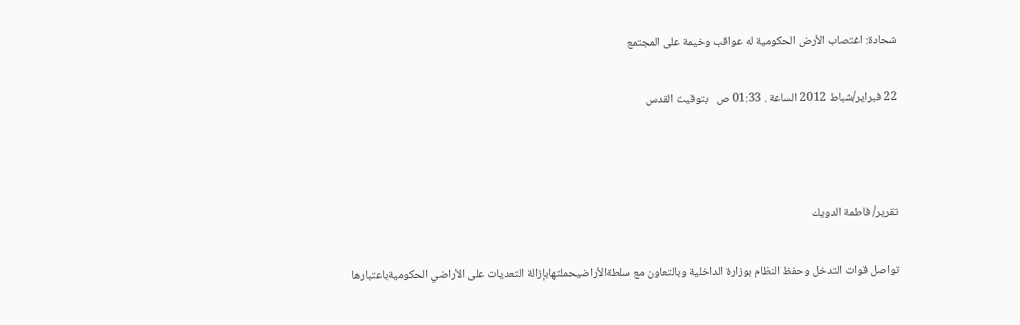شحادة: اغتصاب الأرض الحكومية له عواقب وخيمة على المجتمع

22 فبراير/شباط 2012 الساعة . 01:33 ص   بتوقيت القدس



تقرير/ فاطمة الدويك

تواصل قوات التدخل وحفظ النظام بوزارة الداخلية وبالتعاون مع سلطةالأراضيحملتهابإزالة التعديات على الأراضي الحكوميةباعتبارها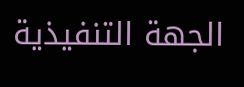الجهة التنفيذية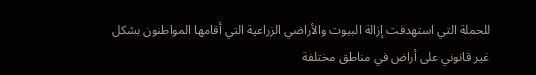للحملة التي استهدفت إزالة البيوت والأراضي الزراعية التي أقامها المواطنون بشكل غير قانوني على أراض في مناطق مختلفة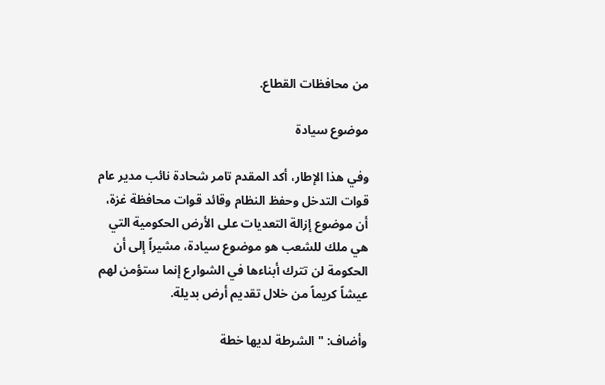من محافظات القطاع.

موضوع سيادة

وفي هذا الإطار، أكد المقدم تامر شحادة نائب مدير عام قوات التدخل وحفظ النظام وقائد قوات محافظة غزة، أن موضوع إزالة التعديات على الأرض الحكومية التي هي ملك للشعب هو موضوع سيادة، مشيراً إلى أن الحكومة لن تترك أبناءها في الشوارع إنما ستؤمن لهم عيشاً كريماً من خلال تقديم أرض بديلة.

وأضاف: "الشرطة لديها خطة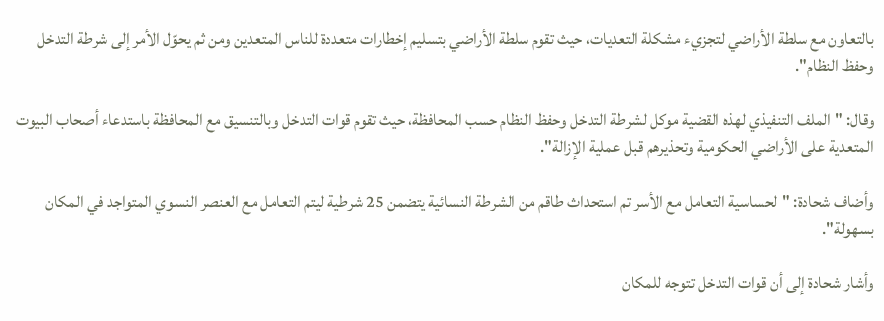بالتعاون مع سلطة الأراضي لتجزيء مشكلة التعديات، حيث تقوم سلطة الأراضي بتسليم إخطارات متعددة للناس المتعدين ومن ثم يحوّل الأمر إلى شرطة التدخل وحفظ النظام".

وقال: "الملف التنفيذي لهذه القضية موكل لشرطة التدخل وحفظ النظام حسب المحافظة، حيث تقوم قوات التدخل وبالتنسيق مع المحافظة باستدعاء أصحاب البيوت المتعدية على الأراضي الحكومية وتحذيرهم قبل عملية الإزالة".

وأضاف شحادة: "لحساسية التعامل مع الأسر تم استحداث طاقم من الشرطة النسائية يتضمن 25 شرطية ليتم التعامل مع العنصر النسوي المتواجد في المكان بسهولة".

وأشار شحادة إلى أن قوات التدخل تتوجه للمكان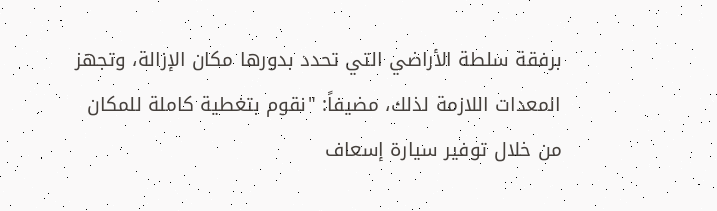برفقة سلطة الأراضي التي تحدد بدورها مكان الإزالة، وتجهز المعدات اللازمة لذلك، مضيفاً: "نقوم بتغطية كاملة للمكان من خلال توفير سيارة إسعاف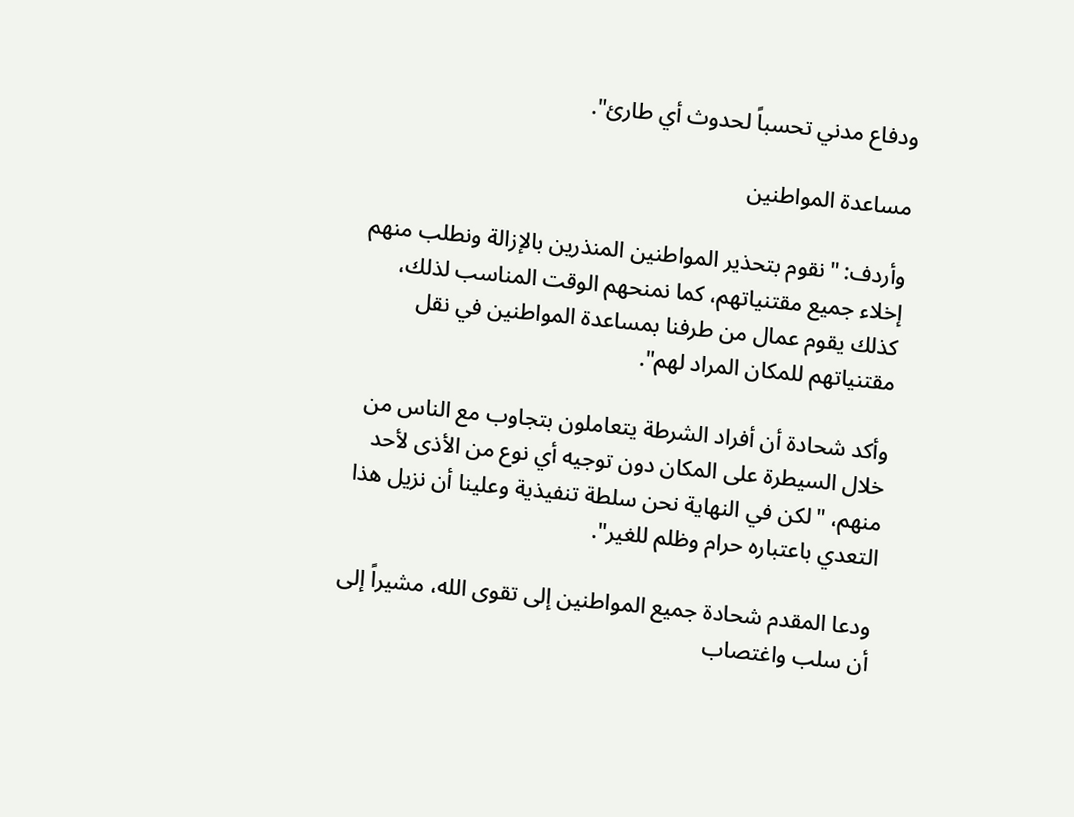ودفاع مدني تحسباً لحدوث أي طارئ".

مساعدة المواطنين

وأردف: "نقوم بتحذير المواطنين المنذرين بالإزالة ونطلب منهم إخلاء جميع مقتنياتهم، كما نمنحهم الوقت المناسب لذلك، كذلك يقوم عمال من طرفنا بمساعدة المواطنين في نقل مقتنياتهم للمكان المراد لهم".

وأكد شحادة أن أفراد الشرطة يتعاملون بتجاوب مع الناس من خلال السيطرة على المكان دون توجيه أي نوع من الأذى لأحد منهم، "لكن في النهاية نحن سلطة تنفيذية وعلينا أن نزيل هذا التعدي باعتباره حرام وظلم للغير".

ودعا المقدم شحادة جميع المواطنين إلى تقوى الله، مشيراً إلى أن سلب واغتصاب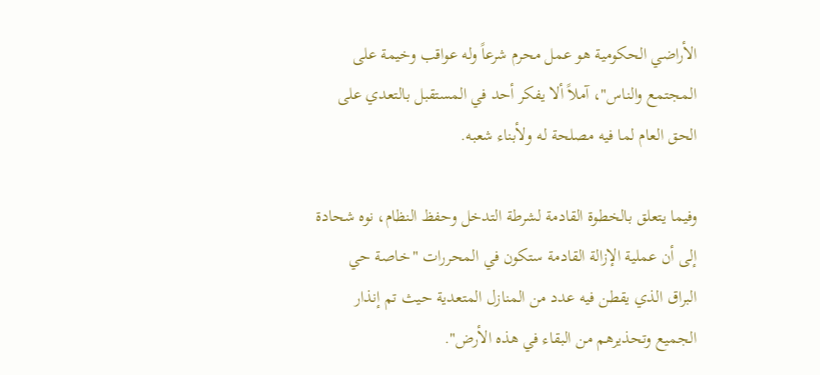الأراضي الحكومية هو عمل محرم شرعاً وله عواقب وخيمة على المجتمع والناس"، آملاً ألا يفكر أحد في المستقبل بالتعدي على الحق العام لما فيه مصلحة له ولأبناء شعبه.

وفيما يتعلق بالخطوة القادمة لشرطة التدخل وحفظ النظام، نوه شحادة إلى أن عملية الإزالة القادمة ستكون في المحررات "خاصة حي البراق الذي يقطن فيه عدد من المنازل المتعدية حيث تم إنذار الجميع وتحذيرهم من البقاء في هذه الأرض".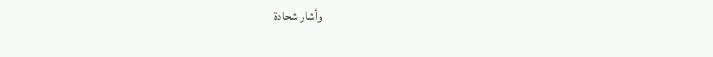وأشار شحادة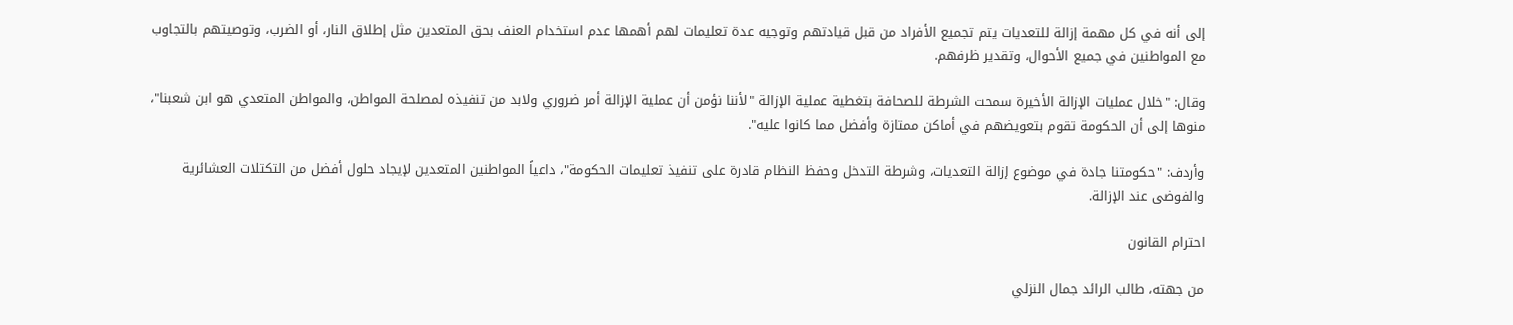إلى أنه في كل مهمة إزالة للتعديات يتم تجميع الأفراد من قبل قيادتهم وتوجيه عدة تعليمات لهم أهمها عدم استخدام العنف بحق المتعدين مثل إطلاق النار، أو الضرب، وتوصيتهم بالتجاوب مع المواطنين في جميع الأحوال، وتقدير ظرفهم.

وقال: "خلال عمليات الإزالة الأخيرة سمحت الشرطة للصحافة بتغطية عملية الإزالة "لأننا نؤمن أن عملية الإزالة أمر ضروري ولابد من تنفيذه لمصلحة المواطن، والمواطن المتعدي هو ابن شعبنا"، منوها إلى أن الحكومة تقوم بتعويضهم في أماكن ممتازة وأفضل مما كانوا عليه".

وأردف: "حكومتنا جادة في موضوع إزالة التعديات، وشرطة التدخل وحفظ النظام قادرة على تنفيذ تعليمات الحكومة"، داعياً المواطنين المتعدين لإيجاد حلول أفضل من التكتلات العشائرية والفوضى عند الإزالة.

احترام القانون

من جهته، طالب الرائد جمال النزلي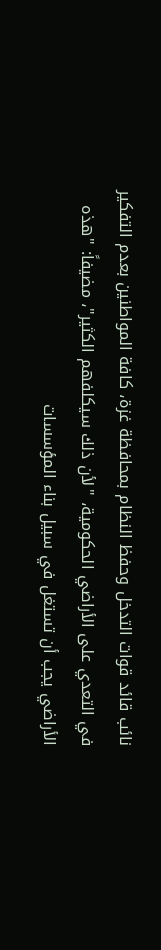نائب قائد قوات التدخل وحفظ النظام بمحافظة غزة، كافة المواطنين بعدم التفكير في التعدي على الأراضي الحكومية، "لأن ذلك سيكلفهم الكثير"، مضيفاً: "هذه الأراضي يجب أن تستغل في سبيل بناء المؤسسات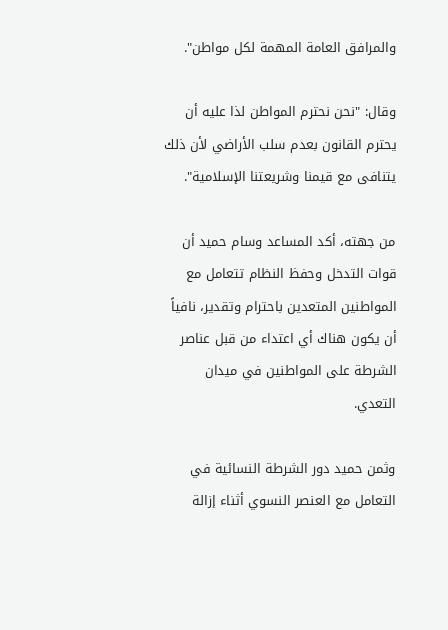والمرافق العامة المهمة لكل مواطن".

وقال: "نحن نحترم المواطن لذا عليه أن يحترم القانون بعدم سلب الأراضي لأن ذلك يتنافى مع قيمنا وشريعتنا الإسلامية".

من جهته، أكد المساعد وسام حميد أن قوات التدخل وحفظ النظام تتعامل مع المواطنين المتعدين باحترام وتقدير، نافياً أن يكون هناك أي اعتداء من قبل عناصر الشرطة على المواطنين في ميدان التعدي.

وثمن حميد دور الشرطة النسائية في التعامل مع العنصر النسوي أثناء إزالة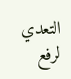التعدي لرفع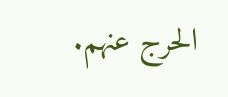الحرج عنهم.